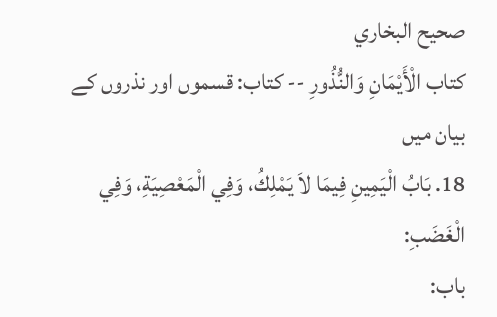صحيح البخاري
كتاب الْأَيْمَانِ وَالنُّذُورِ -- کتاب: قسموں اور نذروں کے بیان میں
18. بَابُ الْيَمِينِ فِيمَا لاَ يَمْلِكُ، وَفِي الْمَعْصِيَةِ، وَفِي الْغَضَبِ:
باب: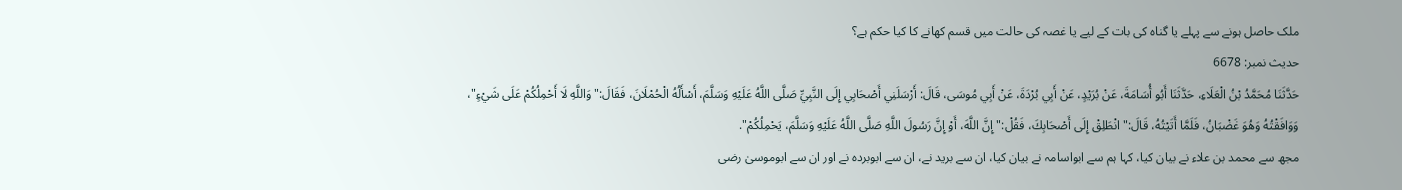ملک حاصل ہونے سے پہلے یا گناہ کی بات کے لیے یا غصہ کی حالت میں قسم کھانے کا کیا حکم ہے؟
حدیث نمبر: 6678
حَدَّثَنَا مُحَمَّدُ بْنُ الْعَلَاءِ، حَدَّثَنَا أَبُو أُسَامَةَ، عَنْ بُرَيْدٍ، عَنْ أَبِي بُرْدَةَ، عَنْ أَبِي مُوسَى، قَالَ: أَرْسَلَنِي أَصْحَابِي إِلَى النَّبِيِّ صَلَّى اللَّهُ عَلَيْهِ وَسَلَّمَ، أَسْأَلُهُ الْحُمْلَانَ، فَقَالَ:" وَاللَّهِ لَا أَحْمِلُكُمْ عَلَى شَيْءٍ"، وَوَافَقْتُهُ وَهُوَ غَضْبَانُ، فَلَمَّا أَتَيْتُهُ، قَالَ:" انْطَلِقْ إِلَى أَصْحَابِكَ، فَقُلْ:" إِنَّ اللَّهَ، أَوْ إِنَّ رَسُولَ اللَّهِ صَلَّى اللَّهُ عَلَيْهِ وَسَلَّمَ، يَحْمِلُكُمْ".
مجھ سے محمد بن علاء نے بیان کیا، کہا ہم سے ابواسامہ نے بیان کیا، ان سے برید نے، ان سے ابوبردہ نے اور ان سے ابوموسیٰ رضی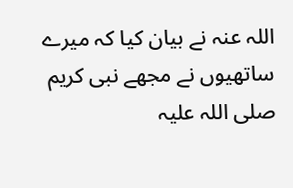اللہ عنہ نے بیان کیا کہ میرے ساتھیوں نے مجھے نبی کریم صلی اللہ علیہ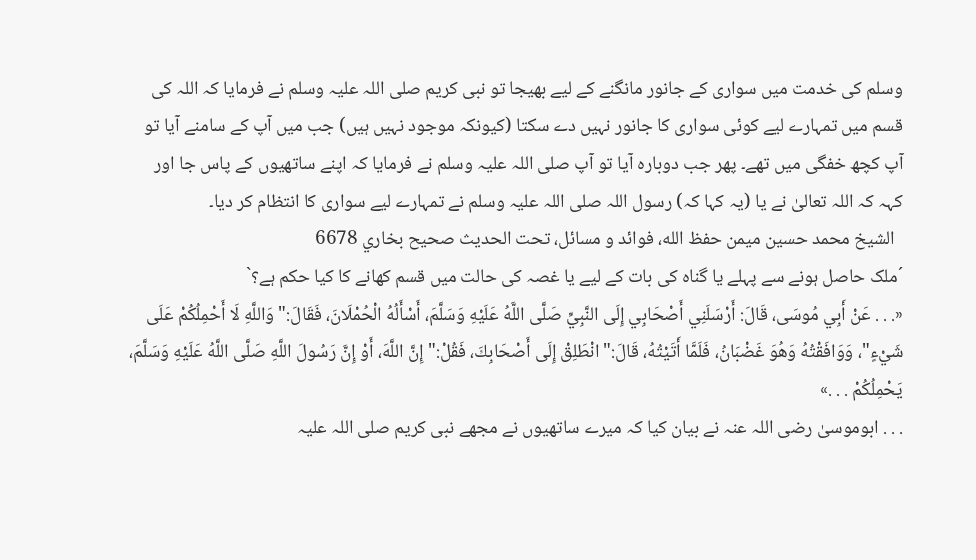وسلم کی خدمت میں سواری کے جانور مانگنے کے لیے بھیجا تو نبی کریم صلی اللہ علیہ وسلم نے فرمایا کہ اللہ کی قسم میں تمہارے لیے کوئی سواری کا جانور نہیں دے سکتا (کیونکہ موجود نہیں ہیں) جب میں آپ کے سامنے آیا تو آپ کچھ خفگی میں تھے۔ پھر جب دوبارہ آیا تو آپ صلی اللہ علیہ وسلم نے فرمایا کہ اپنے ساتھیوں کے پاس جا اور کہہ کہ اللہ تعالیٰ نے یا (یہ کہا کہ) رسول اللہ صلی اللہ علیہ وسلم نے تمہارے لیے سواری کا انتظام کر دیا۔
  الشيخ محمد حسين ميمن حفظ الله، فوائد و مسائل، تحت الحديث صحيح بخاري 6678
´ملک حاصل ہونے سے پہلے یا گناہ کی بات کے لیے یا غصہ کی حالت میں قسم کھانے کا کیا حکم ہے؟`
«. . . عَنْ أَبِي مُوسَى، قَالَ: أَرْسَلَنِي أَصْحَابِي إِلَى النَّبِيِّ صَلَّى اللَّهُ عَلَيْهِ وَسَلَّمَ، أَسْأَلُهُ الْحُمْلَانَ، فَقَالَ:" وَاللَّهِ لَا أَحْمِلُكُمْ عَلَى شَيْءٍ"، وَوَافَقْتُهُ وَهُوَ غَضْبَانُ، فَلَمَّا أَتَيْتُهُ، قَالَ:" انْطَلِقْ إِلَى أَصْحَابِكَ، فَقُلْ:" إِنَّ اللَّهَ، أَوْ إِنَّ رَسُولَ اللَّهِ صَلَّى اللَّهُ عَلَيْهِ وَسَلَّمَ، يَحْمِلُكُمْ . . .»
. . . ابوموسیٰ رضی اللہ عنہ نے بیان کیا کہ میرے ساتھیوں نے مجھے نبی کریم صلی اللہ علیہ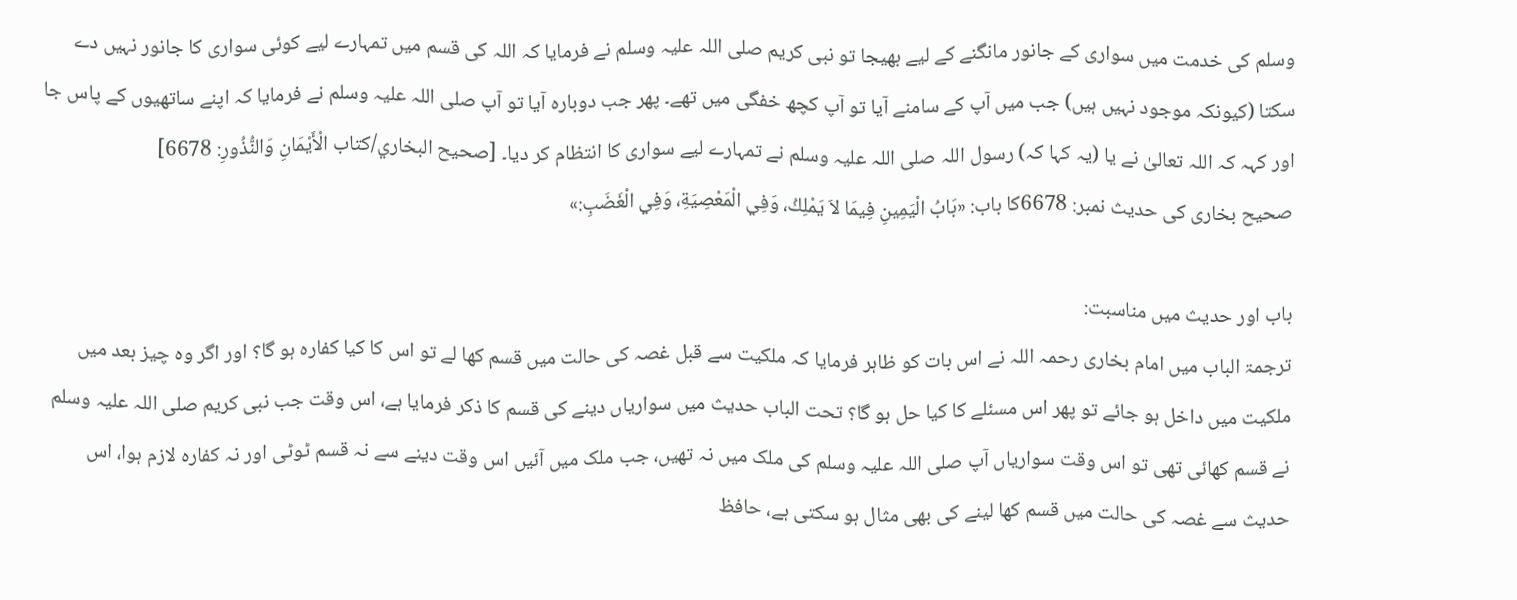وسلم کی خدمت میں سواری کے جانور مانگنے کے لیے بھیجا تو نبی کریم صلی اللہ علیہ وسلم نے فرمایا کہ اللہ کی قسم میں تمہارے لیے کوئی سواری کا جانور نہیں دے سکتا (کیونکہ موجود نہیں ہیں) جب میں آپ کے سامنے آیا تو آپ کچھ خفگی میں تھے۔ پھر جب دوبارہ آیا تو آپ صلی اللہ علیہ وسلم نے فرمایا کہ اپنے ساتھیوں کے پاس جا اور کہہ کہ اللہ تعالیٰ نے یا (یہ کہا کہ) رسول اللہ صلی اللہ علیہ وسلم نے تمہارے لیے سواری کا انتظام کر دیا۔ [صحيح البخاري/كتاب الْأَيْمَانِ وَالنُّذُورِ: 6678]
صحیح بخاری کی حدیث نمبر: 6678کا باب: «بَابُ الْيَمِينِ فِيمَا لاَ يَمْلِكُ، وَفِي الْمَعْصِيَةِ، وَفِي الْغَضَبِ:»

باب اور حدیث میں مناسبت:
ترجمۃ الباب میں امام بخاری رحمہ اللہ نے اس بات کو ظاہر فرمایا کہ ملکیت سے قبل غصہ کی حالت میں قسم کھا لے تو اس کا کیا کفارہ ہو گا؟ اور اگر وہ چیز بعد میں ملکیت میں داخل ہو جائے تو پھر اس مسئلے کا کیا حل ہو گا؟ تحت الباب حدیث میں سواریاں دینے کی قسم کا ذکر فرمایا ہے، اس وقت جب نبی کریم صلی اللہ علیہ وسلم نے قسم کھائی تھی تو اس وقت سواریاں آپ صلی اللہ علیہ وسلم کی ملک میں نہ تھیں، جب ملک میں آئیں اس وقت دینے سے نہ قسم ٹوٹی اور نہ کفارہ لازم ہوا، اس حدیث سے غصہ کی حالت میں قسم کھا لینے کی بھی مثال ہو سکتی ہے، حافظ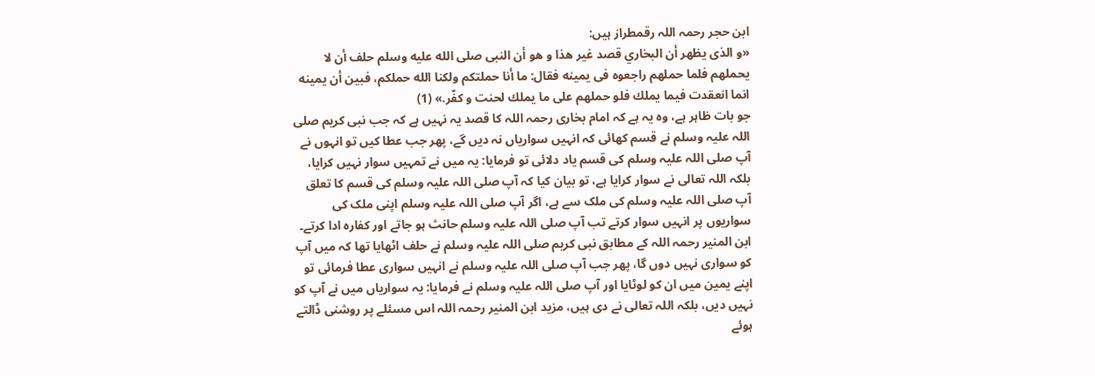ابن حجر رحمہ اللہ رقمطراز ہیں:
«و الذى يظهر أن البخاري قصد غير هذا و هو أن النبى صلى الله عليه وسلم حلف أن لا يحملهم فلما حملهم راجعوه فى يمينه فقال: ما أنا حملتكم ولكنا الله حملكم، فبين أن يمينه انما انعقدت فيما يملك فلو حملهم على ما يملك لحنت و كفّر.» (1)
جو بات ظاہر ہے، وہ یہ ہے کہ امام بخاری رحمہ اللہ کا قصد یہ نہیں ہے کہ جب نبی کریم صلی اللہ علیہ وسلم نے قسم کھائی کہ انہیں سواریاں نہ دیں گے، پھر جب عطا کیں تو انہوں نے آپ صلی اللہ علیہ وسلم کی قسم یاد دلائی تو فرمایا: یہ میں نے تمہیں سوار نہیں کرایا، بلکہ اللہ تعالی نے سوار کرایا ہے، تو بیان کیا کہ آپ صلی اللہ علیہ وسلم کی قسم کا تعلق آپ صلی اللہ علیہ وسلم کی ملک سے ہے، اگر آپ صلی اللہ علیہ وسلم اپنی ملک کی سواریوں پر انہیں سوار کرتے تب آپ صلی اللہ علیہ وسلم حانث ہو جاتے اور کفارہ ادا کرتے۔
ابن المنیر رحمہ اللہ کے مطابق نبی کریم صلی اللہ علیہ وسلم نے حلف اٹھایا تھا کہ میں آپ کو سواری نہیں دوں گا، پھر جب آپ صلی اللہ علیہ وسلم نے انہیں سواری عطا فرمائی تو اپنے یمین میں ان کو لوٹایا اور آپ صلی اللہ علیہ وسلم نے فرمایا: یہ سواریاں میں نے آپ کو نہیں دیں، بلکہ اللہ تعالی نے دی ہیں، مزید ابن المنیر رحمہ اللہ اس مسئلے پر روشنی ڈالتے ہوئے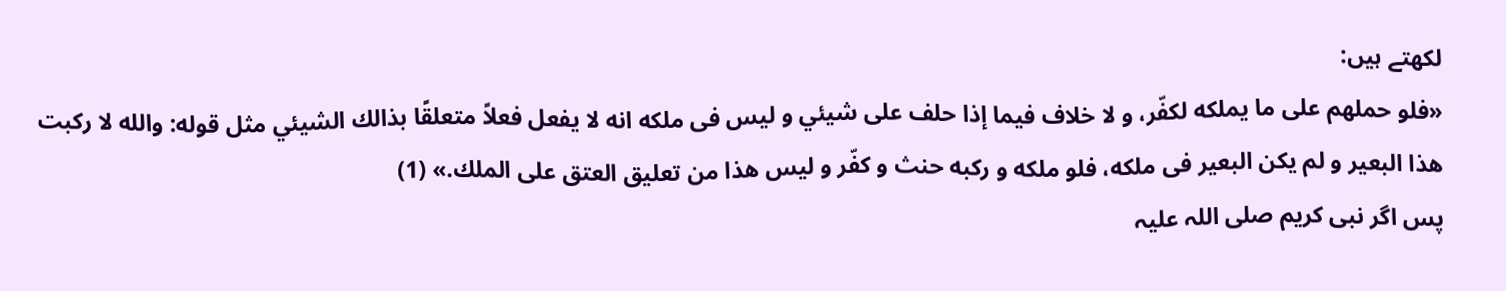لکھتے ہیں:
«فلو حملهم على ما يملكه لكفّر، و لا خلاف فيما إذا حلف على شيئي و ليس فى ملكه انه لا يفعل فعلاً متعلقًا بذالك الشيئي مثل قوله: والله لا ركبت هذا البعير و لم يكن البعير فى ملكه، فلو ملكه و ركبه حنث و كفّر و ليس هذا من تعليق العتق على الملك.» (1)
پس اگر نبی کریم صلی اللہ علیہ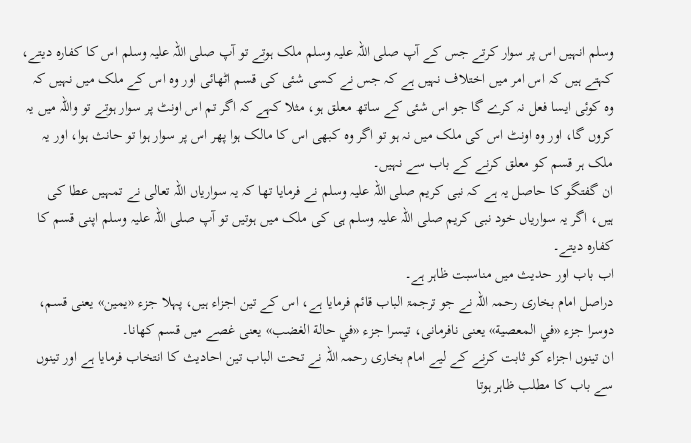وسلم انہیں اس پر سوار کرتے جس کے آپ صلی اللہ علیہ وسلم ملک ہوتے تو آپ صلی اللہ علیہ وسلم اس کا کفارہ دیتے، کہتے ہیں کہ اس امر میں اختلاف نہیں ہے کہ جس نے کسی شئی کی قسم اٹھائی اور وہ اس کے ملک میں نہیں کہ وہ کوئی ایسا فعل نہ کرے گا جو اس شئی کے ساتھ معلق ہو، مثلا کہے کہ اگر تم اس اونٹ پر سوار ہوتے تو واللہ میں یہ کروں گا، اور وہ اونٹ اس کی ملک میں نہ ہو تو اگر وہ کبھی اس کا مالک ہوا پھر اس پر سوار ہوا تو حانث ہوا، اور یہ ملک ہر قسم کو معلق کرنے کے باب سے نہیں۔
ان گفتگو کا حاصل یہ ہے کہ نبی کریم صلی اللہ علیہ وسلم نے فرمایا تھا کہ یہ سواریاں اللہ تعالی نے تمہیں عطا کی ہیں، اگر یہ سواریاں خود نبی کریم صلی اللہ علیہ وسلم ہی کی ملک میں ہوتیں تو آپ صلی اللہ علیہ وسلم اپنی قسم کا کفارہ دیتے۔
اب باب اور حدیث میں مناسبت ظاہر ہے۔
دراصل امام بخاری رحمہ اللہ نے جو ترجمۃ الباب قائم فرمایا ہے، اس کے تین اجزاء ہیں، پہلا جزء «يمين» یعنی قسم، دوسرا جزء «في المعصية» یعنی نافرمانی، تیسرا جزء «في حالة الغضب» یعنی غصے میں قسم کھانا۔
ان تینوں اجزاء کو ثابت کرنے کے لیے امام بخاری رحمہ اللہ نے تحت الباب تین احادیث کا انتخاب فرمایا ہے اور تینوں سے باب کا مطلب ظاہر ہوتا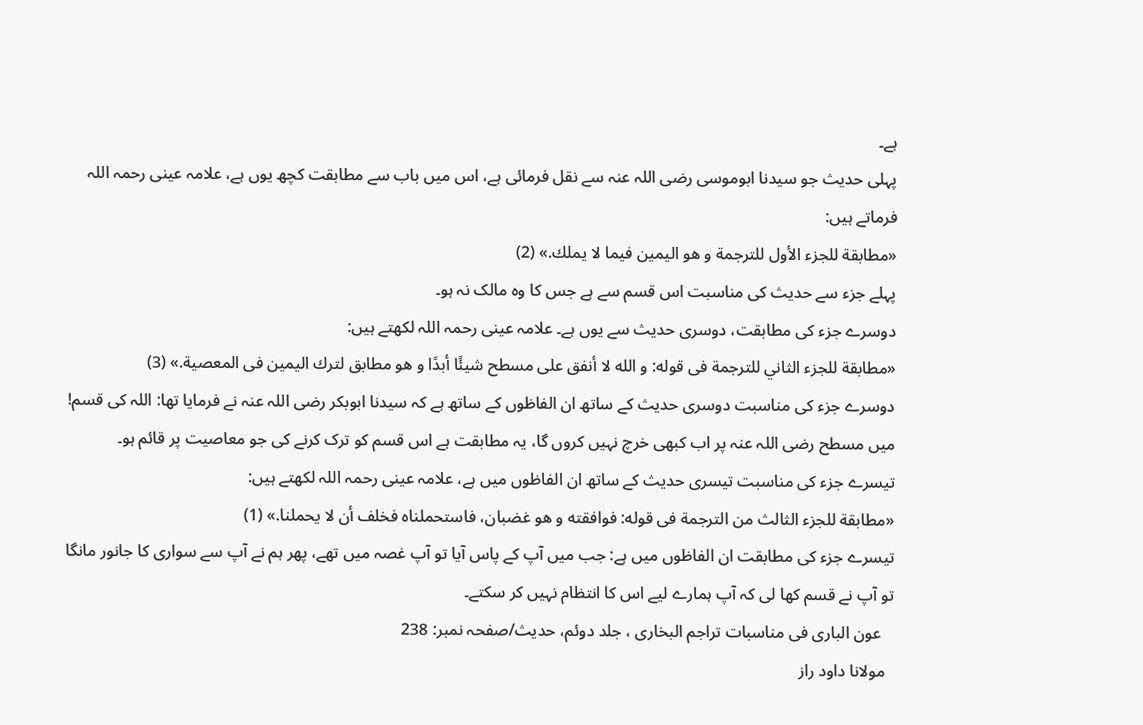ہے۔
پہلی حدیث جو سیدنا ابوموسی رضی اللہ عنہ سے نقل فرمائی ہے، اس میں باب سے مطابقت کچھ یوں ہے، علامہ عینی رحمہ اللہ فرماتے ہیں:
«مطابقة للجزء الأول للترجمة و هو اليمين فيما لا يملك.» (2)
پہلے جزء سے حدیث کی مناسبت اس قسم سے ہے جس کا وہ مالک نہ ہو۔
دوسرے جزء کی مطابقت، دوسری حدیث سے یوں ہے۔ علامہ عینی رحمہ اللہ لکھتے ہیں:
«مطابقة للجزء الثاني للترجمة فى قوله: و الله لا أنفق على مسطح شيئًا أبدًا و هو مطابق لترك اليمين فى المعصية.» (3)
دوسرے جزء کی مناسبت دوسری حدیث کے ساتھ ان الفاظوں کے ساتھ ہے کہ سیدنا ابوبکر رضی اللہ عنہ نے فرمایا تھا: اللہ کی قسم! میں مسطح رضی اللہ عنہ پر اب کبھی خرچ نہیں کروں گا، یہ مطابقت ہے اس قسم کو ترک کرنے کی جو معاصیت پر قائم ہو۔
تیسرے جزء کی مناسبت تیسری حدیث کے ساتھ ان الفاظوں میں ہے، علامہ عینی رحمہ اللہ لکھتے ہیں:
«مطابقة للجزء الثالث من الترجمة فى قوله: فوافقته و هو غضبان، فاستحملناه فخلف أن لا يحملنا.» (1)
تیسرے جزء کی مطابقت ان الفاظوں میں ہے: جب میں آپ کے پاس آیا تو آپ غصہ میں تھے، پھر ہم نے آپ سے سواری کا جانور مانگا تو آپ نے قسم کھا لی کہ آپ ہمارے لیے اس کا انتظام نہیں کر سکتے۔
   عون الباری فی مناسبات تراجم البخاری ، جلد دوئم، حدیث/صفحہ نمبر: 238
  مولانا داود راز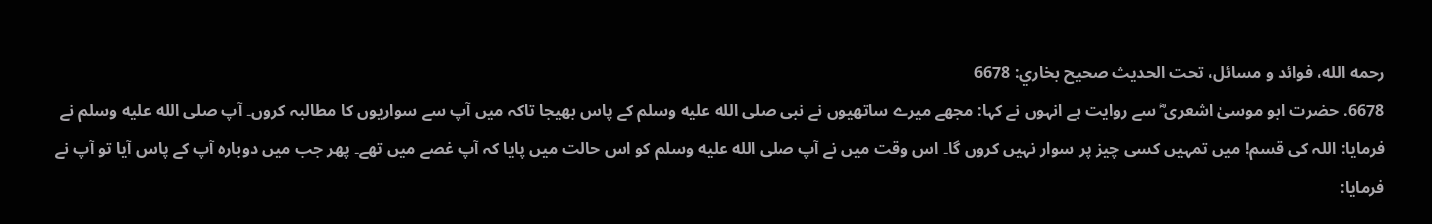رحمه الله، فوائد و مسائل، تحت الحديث صحيح بخاري: 6678
6678. حضرت ابو موسیٰ اشعری ؓ سے روایت ہے انہوں نے کہا: مجھے میرے ساتھیوں نے نبی صلى الله عليه وسلم کے پاس بھیجا تاکہ میں آپ سے سواریوں کا مطالبہ کروں۔ آپ صلى الله عليه وسلم نے فرمایا: اللہ کی قسم! میں تمہیں کسی چیز پر سوار نہیں کروں گا۔ اس وقت میں نے آپ صلى الله عليه وسلم کو اس حالت میں پایا کہ آپ غصے میں تھے۔ پھر جب میں دوبارہ آپ کے پاس آیا تو آپ نے فرمایا: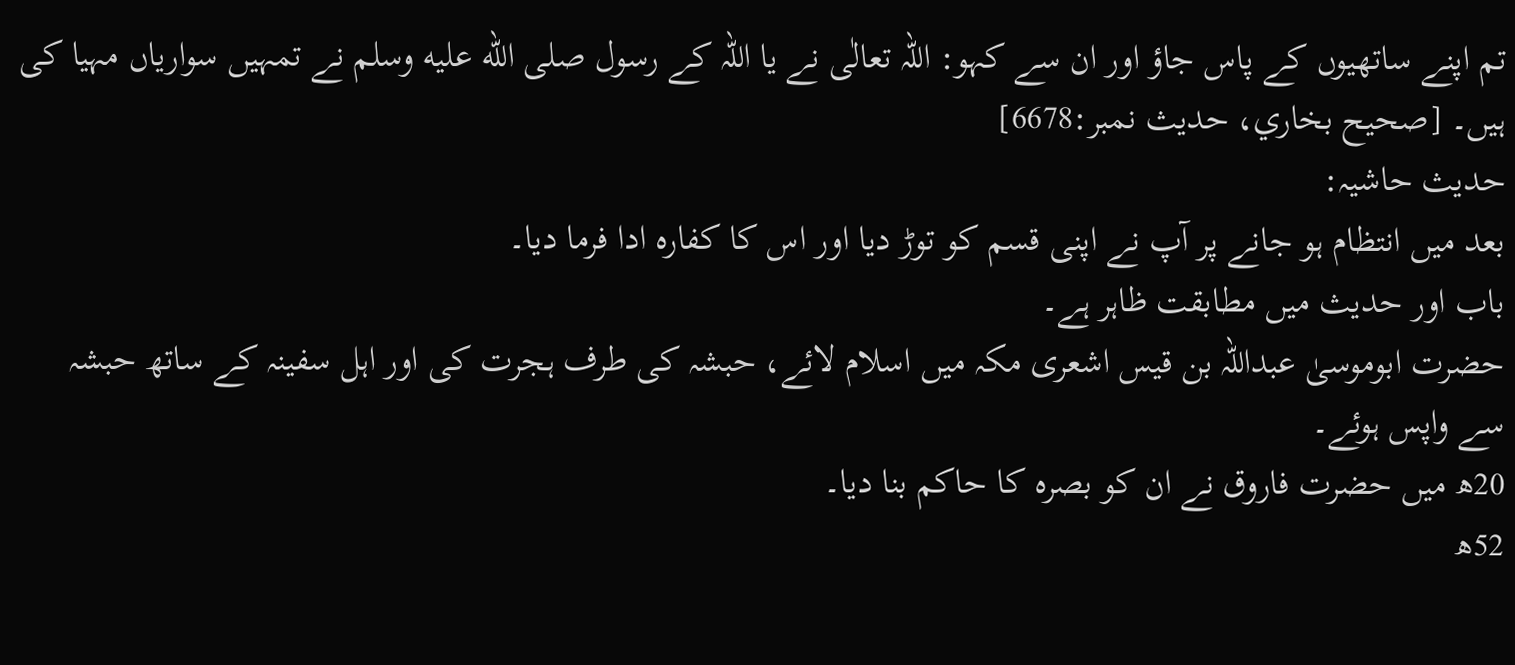تم اپنے ساتھیوں کے پاس جاؤ اور ان سے کہو: اللہ تعالٰی نے یا اللہ کے رسول صلى الله عليه وسلم نے تمہیں سواریاں مہیا کی ہیں۔ [صحيح بخاري، حديث نمبر:6678]
حدیث حاشیہ:
بعد میں انتظام ہو جانے پر آپ نے اپنی قسم کو توڑ دیا اور اس کا کفارہ ادا فرما دیا۔
باب اور حدیث میں مطابقت ظاہر ہے۔
حضرت ابوموسیٰ عبداللہ بن قیس اشعری مکہ میں اسلام لائے، حبشہ کی طرف ہجرت کی اور اہل سفینہ کے ساتھ حبشہ سے واپس ہوئے۔
20ھ میں حضرت فاروق نے ان کو بصرہ کا حاکم بنا دیا۔
52ھ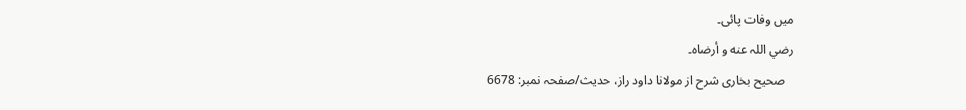میں وفات پائی۔
رضي اللہ عنه و أرضاہ۔
   صحیح بخاری شرح از مولانا داود راز، حدیث/صفحہ نمبر: 6678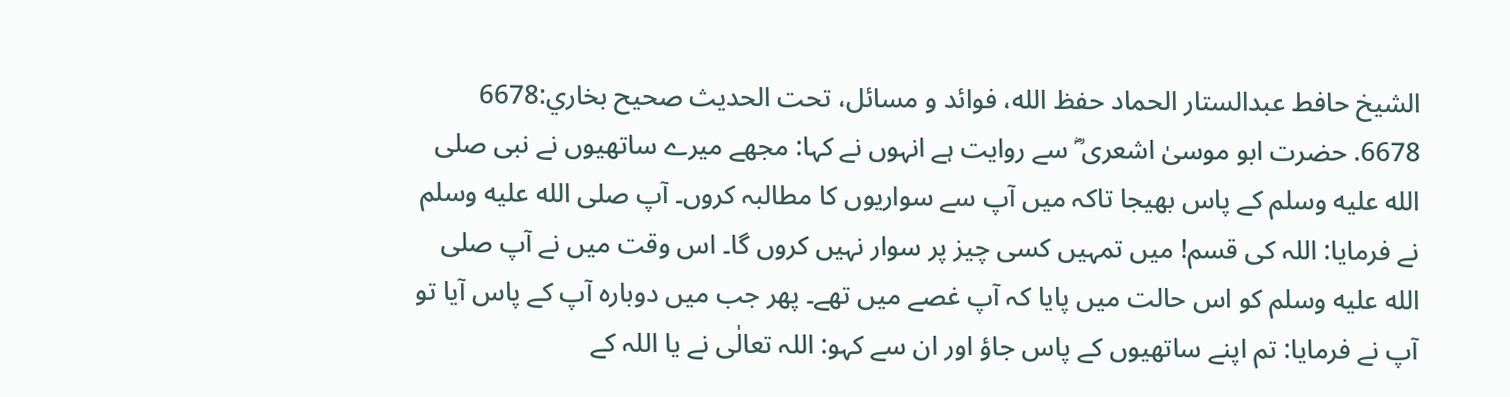الشيخ حافط عبدالستار الحماد حفظ الله، فوائد و مسائل، تحت الحديث صحيح بخاري:6678
6678. حضرت ابو موسیٰ اشعری ؓ سے روایت ہے انہوں نے کہا: مجھے میرے ساتھیوں نے نبی صلى الله عليه وسلم کے پاس بھیجا تاکہ میں آپ سے سواریوں کا مطالبہ کروں۔ آپ صلى الله عليه وسلم نے فرمایا: اللہ کی قسم! میں تمہیں کسی چیز پر سوار نہیں کروں گا۔ اس وقت میں نے آپ صلى الله عليه وسلم کو اس حالت میں پایا کہ آپ غصے میں تھے۔ پھر جب میں دوبارہ آپ کے پاس آیا تو آپ نے فرمایا: تم اپنے ساتھیوں کے پاس جاؤ اور ان سے کہو: اللہ تعالٰی نے یا اللہ کے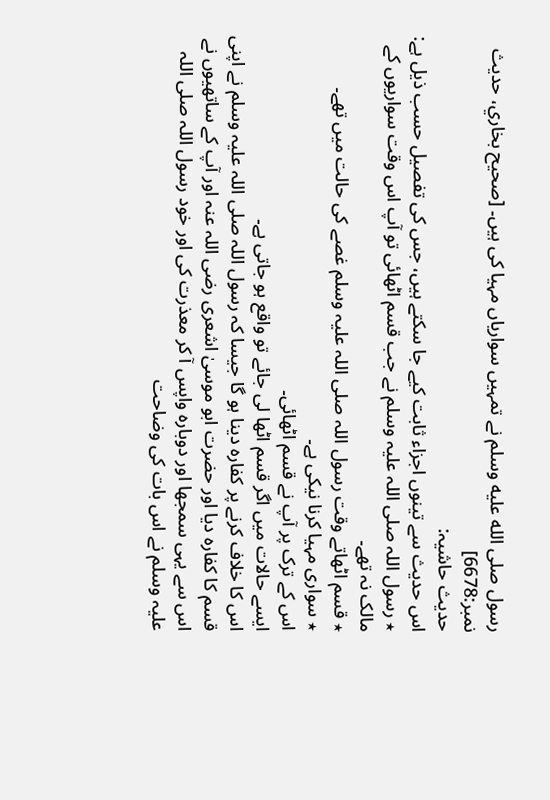رسول صلى الله عليه وسلم نے تمہیں سواریاں مہیا کی ہیں۔ [صحيح بخاري، حديث نمبر:6678]
حدیث حاشیہ:
اس حدیث سے تینوں اجزاء ثابت کیے جا سکتے ہیں، جس کی تفصیل حسب ذیل ہے:
٭ رسول اللہ صلی اللہ علیہ وسلم نے جب قسم اٹھائی تو آپ اس وقت سواریوں کے مالک نہ تھے۔
٭ قسم اٹھاتے وقت رسول اللہ صلی اللہ علیہ وسلم غصے کی حالت میں تھے۔
٭ سواری مہیا کرنا نیکی ہے۔
اس کے ترک پر آپ نے قسم اٹھائی۔
ایسے حالات میں اگر قسم اٹھا لی جائے تو واقع ہو جاتی ہے۔
اس کا خلاف کرنے پر کفارہ دینا ہو گا جیسا کہ رسول اللہ صلی اللہ علیہ وسلم نے اپنی قسم کا کفارہ دیا اور حضرت ابو موسیٰ اشعری رضی اللہ عنہ اور آپ کے ساتھیوں نے اس سے یہی سمجھا اور دوبارہ واپس آ کر معذرت کی اور خود رسول اللہ صلی اللہ علیہ وسلم نے اس بات کی وضاحت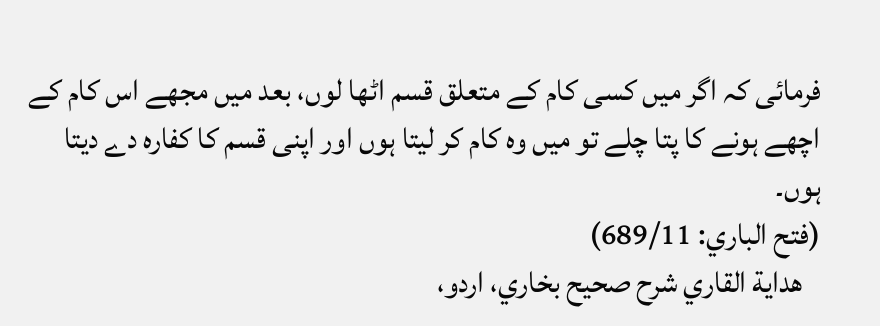فرمائی کہ اگر میں کسی کام کے متعلق قسم اٹھا لوں، بعد میں مجھے اس کام کے اچھے ہونے کا پتا چلے تو میں وہ کام کر لیتا ہوں اور اپنی قسم کا کفارہ دے دیتا ہوں۔
(فتح الباري: 689/11)
   هداية القاري شرح صحيح بخاري، اردو،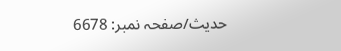حدیث/صفحہ نمبر: 6678